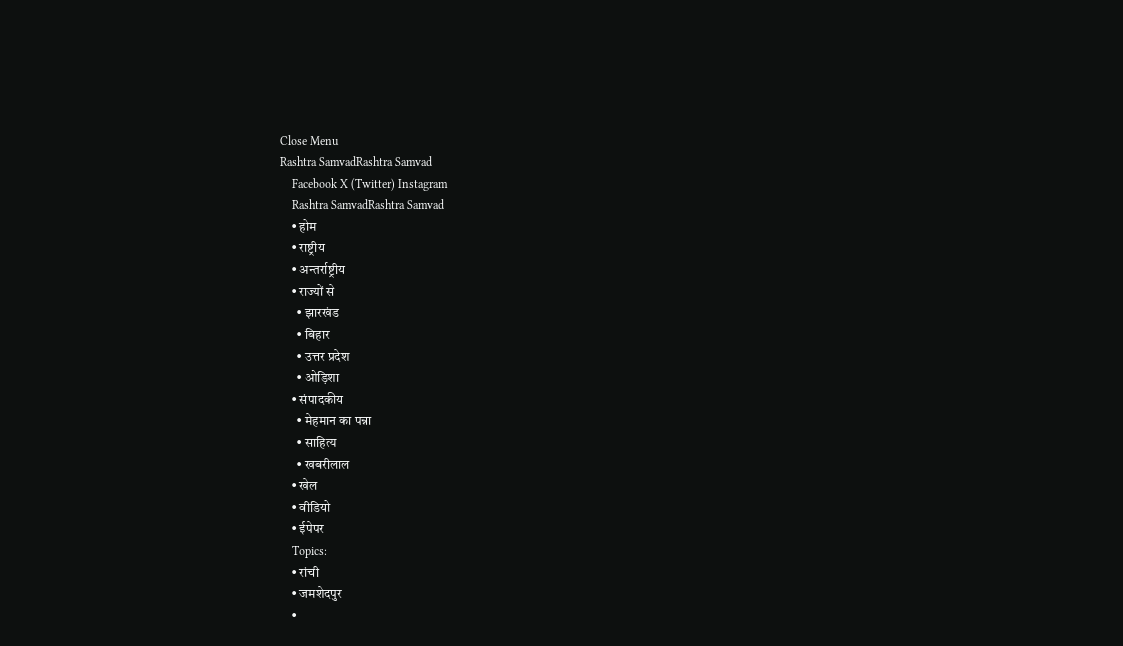Close Menu
Rashtra SamvadRashtra Samvad
    Facebook X (Twitter) Instagram
    Rashtra SamvadRashtra Samvad
    • होम
    • राष्ट्रीय
    • अन्तर्राष्ट्रीय
    • राज्यों से
      • झारखंड
      • बिहार
      • उत्तर प्रदेश
      • ओड़िशा
    • संपादकीय
      • मेहमान का पन्ना
      • साहित्य
      • खबरीलाल
    • खेल
    • वीडियो
    • ईपेपर
    Topics:
    • रांची
    • जमशेदपुर
    •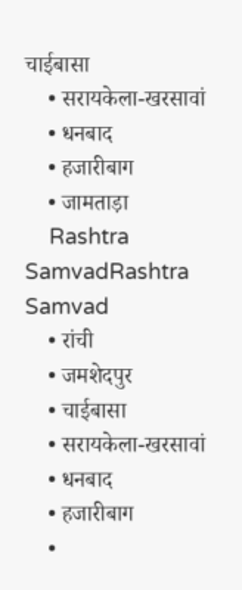चाईबासा
    • सरायकेला-खरसावां
    • धनबाद
    • हजारीबाग
    • जामताड़ा
    Rashtra SamvadRashtra Samvad
    • रांची
    • जमशेदपुर
    • चाईबासा
    • सरायकेला-खरसावां
    • धनबाद
    • हजारीबाग
    •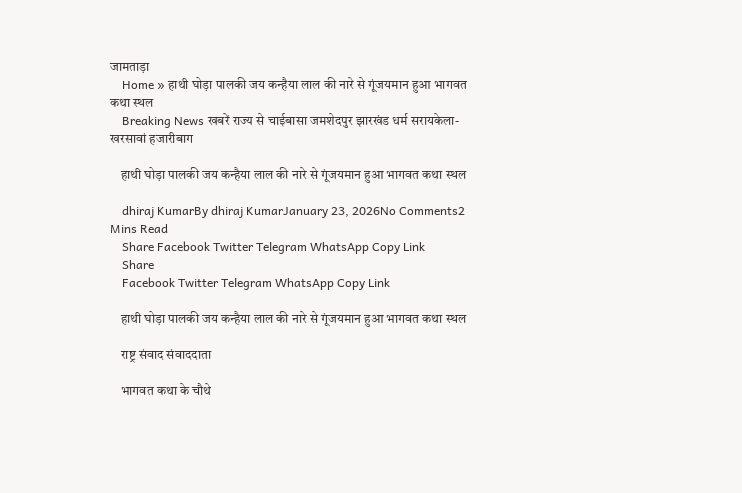जामताड़ा
    Home » हाथी घोड़ा पालकी जय कन्हैया लाल की नारे से गूंजयमान हुआ भागवत कथा स्थल
    Breaking News खबरें राज्य से चाईबासा जमशेदपुर झारखंड धर्म सरायकेला-खरसावां हजारीबाग

    हाथी घोड़ा पालकी जय कन्हैया लाल की नारे से गूंजयमान हुआ भागवत कथा स्थल

    dhiraj KumarBy dhiraj KumarJanuary 23, 2026No Comments2 Mins Read
    Share Facebook Twitter Telegram WhatsApp Copy Link
    Share
    Facebook Twitter Telegram WhatsApp Copy Link

    हाथी घोड़ा पालकी जय कन्हैया लाल की नारे से गूंजयमान हुआ भागवत कथा स्थल

    राष्ट्र संवाद संवाददाता

    भागवत कथा के चौथे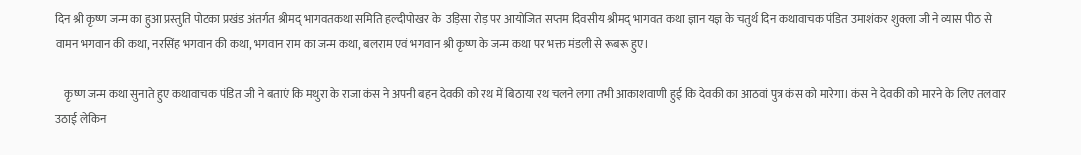दिन श्री कृष्ण जन्म का हुआ प्रस्तुति पोटका प्रखंड अंतर्गत श्रीमद् भागवतकथा समिति हल्दीपोखर के  उड़िसा रोड़ पर आयोजित सप्तम दिवसीय श्रीमद् भागवत कथा ज्ञान यज्ञ के चतुर्थ दिन कथावाचक पंडित उमाशंकर शुक्ला जी ने व्यास पीठ से वामन भगवान की कथा, नरसिंह भगवान की कथा, भगवान राम का जन्म कथा, बलराम एवं भगवान श्री कृष्ण के जन्म कथा पर भक्त मंडली से रूबरू हुए।

    कृष्ण जन्म कथा सुनाते हुए कथावाचक पंडित जी ने बताएं कि मथुरा के राजा कंस ने अपनी बहन देवकी को रथ में बिठाया रथ चलने लगा तभी आकाशवाणी हुई कि देवकी का आठवां पुत्र कंस को मारेगा। कंस ने देवकी को मारने के लिए तलवार उठाई लेकिन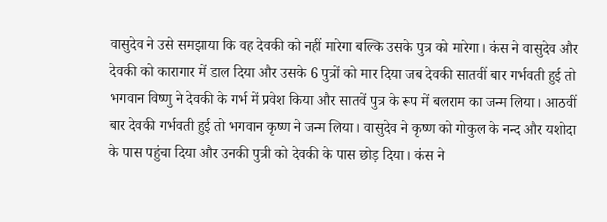वासुदेव ने उसे समझाया कि वह देवकी को नहीं मारेगा बल्कि उसके पुत्र को मारेगा। कंस ने वासुदेव और देवकी को कारागार में डाल दिया और उसके 6 पुत्रों को मार दिया जब देवकी सातवीं बार गर्भवती हुई तो भगवान विष्णु ने देवकी के गर्भ में प्रवेश किया और सातवें पुत्र के रूप में बलराम का जन्म लिया। आठवीं बार देवकी गर्भवती हुई तो भगवान कृष्ण ने जन्म लिया। वासुदेव ने कृष्ण को गोकुल के नन्द और यशोदा के पास पहुंचा दिया और उनकी पुत्री को देवकी के पास छोड़ दिया। कंस ने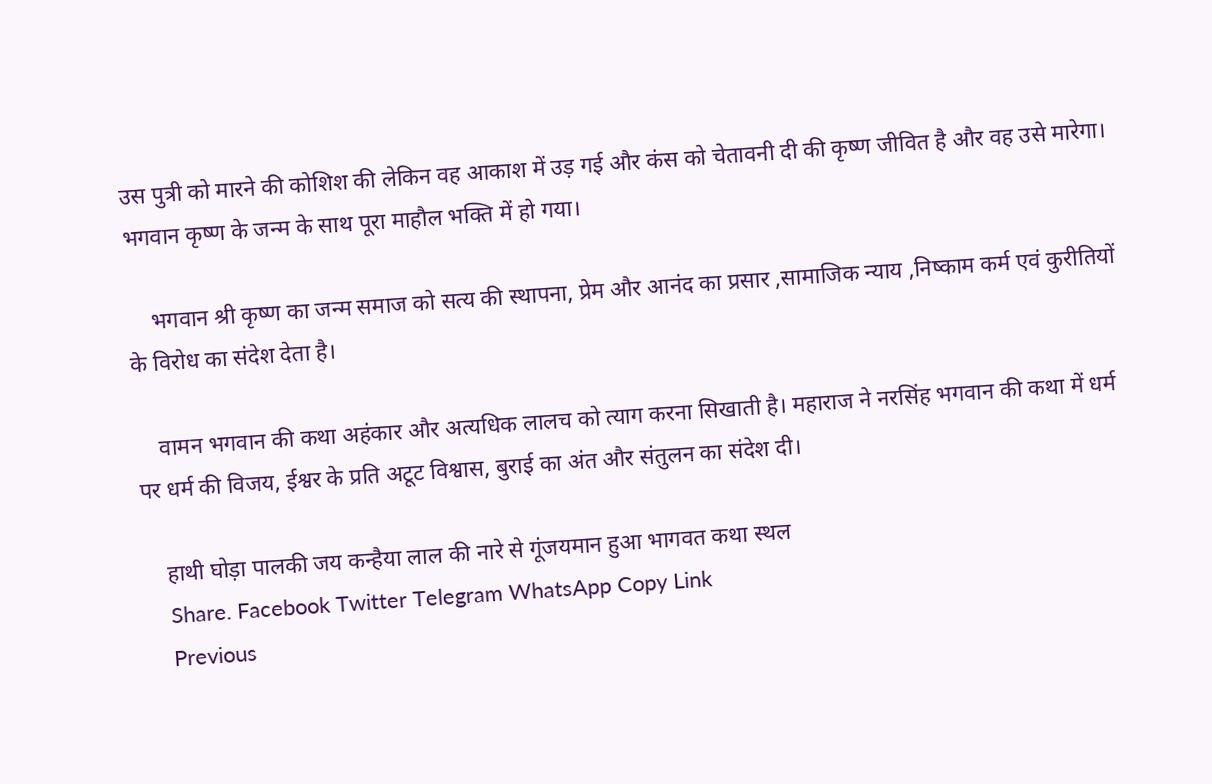उस पुत्री को मारने की कोशिश की लेकिन वह आकाश में उड़ गई और कंस को चेतावनी दी की कृष्ण जीवित है और वह उसे मारेगा। भगवान कृष्ण के जन्म के साथ पूरा माहौल भक्ति में हो गया।

    भगवान श्री कृष्ण का जन्म समाज को सत्य की स्थापना, प्रेम और आनंद का प्रसार ,सामाजिक न्याय ,निष्काम कर्म एवं कुरीतियों के विरोध का संदेश देता है।

    वामन भगवान की कथा अहंकार और अत्यधिक लालच को त्याग करना सिखाती है। महाराज ने नरसिंह भगवान की कथा में धर्म पर धर्म की विजय, ईश्वर के प्रति अटूट विश्वास, बुराई का अंत और संतुलन का संदेश दी।

    हाथी घोड़ा पालकी जय कन्हैया लाल की नारे से गूंजयमान हुआ भागवत कथा स्थल
    Share. Facebook Twitter Telegram WhatsApp Copy Link
    Previous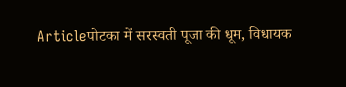Articleपोटका में सरस्वती पूजा की धूम, विधायक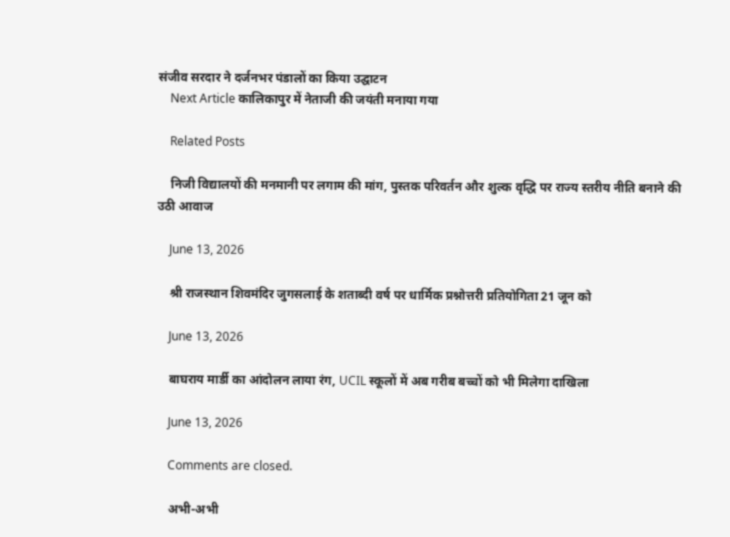संजीव सरदार ने दर्जनभर पंडालों का किया उद्घाटन
    Next Article कालिकापुर में नेताजी की जयंती मनाया गया

    Related Posts

    निजी विद्यालयों की मनमानी पर लगाम की मांग, पुस्तक परिवर्तन और शुल्क वृद्धि पर राज्य स्तरीय नीति बनाने की उठी आवाज

    June 13, 2026

    श्री राजस्थान शिवमंदिर जुगसलाई के शताब्दी वर्ष पर धार्मिक प्रश्नोत्तरी प्रतियोगिता 21 जून को

    June 13, 2026

    बाघराय मार्डी का आंदोलन लाया रंग, UCIL स्कूलों में अब गरीब बच्चों को भी मिलेगा दाखिला

    June 13, 2026

    Comments are closed.

    अभी-अभी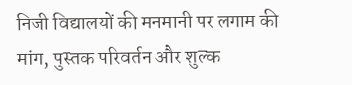निजी विद्यालयों की मनमानी पर लगाम की मांग, पुस्तक परिवर्तन और शुल्क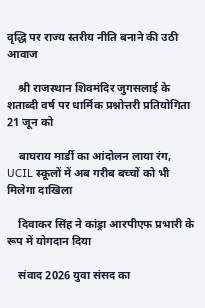वृद्धि पर राज्य स्तरीय नीति बनाने की उठी आवाज

    श्री राजस्थान शिवमंदिर जुगसलाई के शताब्दी वर्ष पर धार्मिक प्रश्नोत्तरी प्रतियोगिता 21 जून को

    बाघराय मार्डी का आंदोलन लाया रंग, UCIL स्कूलों में अब गरीब बच्चों को भी मिलेगा दाखिला

    दिवाकर सिंह ने कांड्रा आरपीएफ प्रभारी के रूप में योगदान दिया

    संवाद 2026 युवा संसद का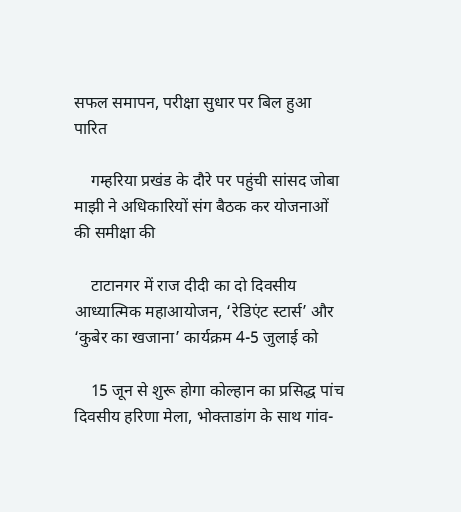सफल समापन, परीक्षा सुधार पर बिल हुआ पारित

    गम्हरिया प्रखंड के दौरे पर पहुंची सांसद जोबा माझी ने अधिकारियों संग बैठक कर योजनाओं की समीक्षा की

    टाटानगर में राज दीदी का दो दिवसीय आध्यात्मिक महाआयोजन, ‘रेडिएंट स्टार्स’ और ‘कुबेर का खजाना’ कार्यक्रम 4-5 जुलाई को

    15 जून से शुरू होगा कोल्हान का प्रसिद्ध पांच दिवसीय हरिणा मेला, भोक्ताडांग के साथ गांव-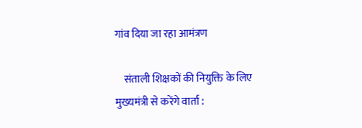गांव दिया जा रहा आमंत्रण

    संताली शिक्षकों की नियुक्ति के लिए मुख्यमंत्री से करेंगे वार्ता :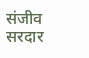संजीव सरदार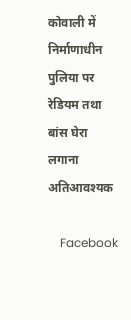कोवाली में निर्माणाधीन पुलिया पर रेडियम तथा बांस घेरा लगाना अतिआवश्यक

    Facebook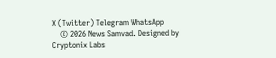X (Twitter) Telegram WhatsApp
    © 2026 News Samvad. Designed by Cryptonix Labs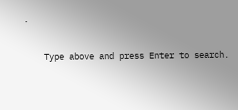.

    Type above and press Enter to search.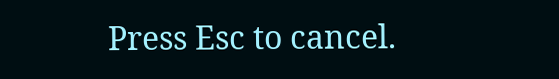Press Esc to cancel.